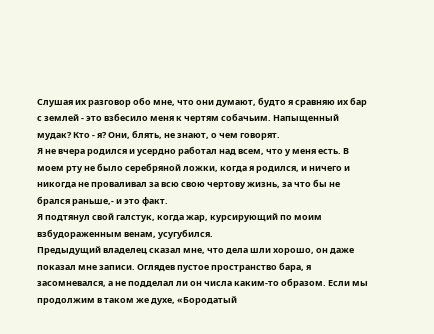Слушая их разговор обо мне, что они думают, будто я сравняю их бар с землей - это взбесило меня к чертям собачьим. Напыщенный мудак? Кто - я? Они, блять, не знают, о чем говорят.
Я не вчера родился и усердно работал над всем, что у меня есть. В моем рту не было серебряной ложки, когда я родился, и ничего и никогда не проваливал за всю свою чертову жизнь, за что бы не брался раньше,- и это факт.
Я подтянул свой галстук, когда жар, курсирующий по моим взбудораженным венам, усугубился.
Предыдущий владелец сказал мне, что дела шли хорошо, он даже показал мне записи. Оглядев пустое пространство бара, я засомневался, а не подделал ли он числа каким-то образом. Если мы продолжим в таком же духе, «Бородатый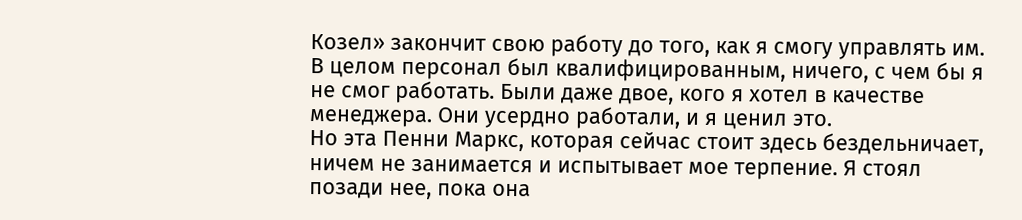Козел» закончит свою работу до того, как я смогу управлять им.
В целом персонал был квалифицированным, ничего, с чем бы я не смог работать. Были даже двое, кого я хотел в качестве менеджера. Они усердно работали, и я ценил это.
Но эта Пенни Маркс, которая сейчас стоит здесь бездельничает, ничем не занимается и испытывает мое терпение. Я стоял позади нее, пока она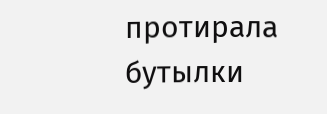протирала бутылки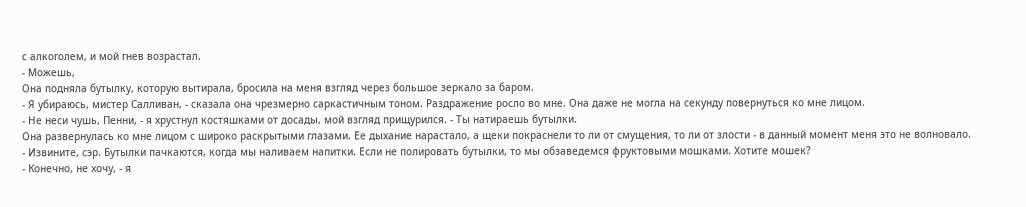с алкоголем, и мой гнев возрастал.
- Можешь,
Она подняла бутылку, которую вытирала, бросила на меня взгляд через большое зеркало за баром.
- Я убираюсь, мистер Салливан, - сказала она чрезмерно саркастичным тоном. Раздражение росло во мне. Она даже не могла на секунду повернуться ко мне лицом.
- Не неси чушь, Пенни, - я хрустнул костяшками от досады, мой взгляд прищурился. - Ты натираешь бутылки.
Она развернулась ко мне лицом с широко раскрытыми глазами. Ее дыхание нарастало, а щеки покраснели то ли от смущения, то ли от злости - в данный момент меня это не волновало.
- Извините, сэр. Бутылки пачкаются, когда мы наливаем напитки. Если не полировать бутылки, то мы обзаведемся фруктовыми мошками. Хотите мошек?
- Конечно, не хочу, - я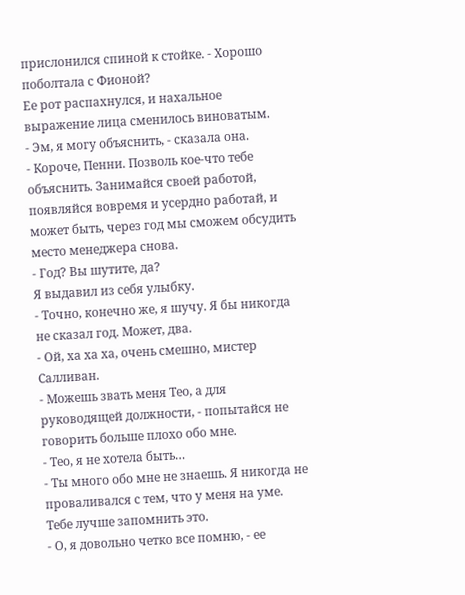прислонился спиной к стойке. - Хорошо поболтала с Фионой?
Ее рот распахнулся, и нахальное выражение лица сменилось виноватым.
- Эм, я могу объяснить, - сказала она.
- Короче, Пенни. Позволь кое-что тебе объяснить. Занимайся своей работой, появляйся вовремя и усердно работай, и может быть, через год мы сможем обсудить место менеджера снова.
- Год? Вы шутите, да?
Я выдавил из себя улыбку.
- Точно, конечно же, я шучу. Я бы никогда не сказал год. Может, два.
- Ой, ха ха ха, очень смешно, мистер Салливан.
- Можешь звать меня Тео, а для руководящей должности, - попытайся не говорить больше плохо обо мне.
- Тео, я не хотела быть…
- Ты много обо мне не знаешь. Я никогда не проваливался с тем, что у меня на уме. Тебе лучше запомнить это.
- О, я довольно четко все помню, - ее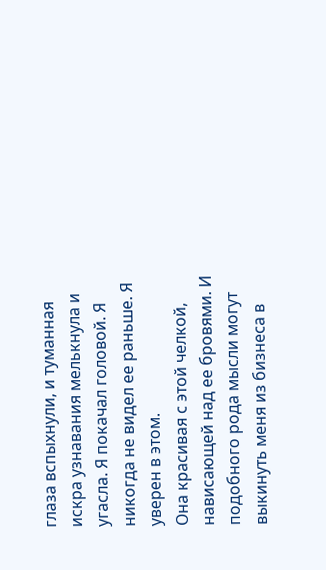глаза вспыхнули, и туманная искра узнавания мелькнула и угасла. Я покачал головой. Я никогда не видел ее раньше. Я уверен в этом.
Она красивая с этой челкой, нависающей над ее бровями. И подобного рода мысли могут выкинуть меня из бизнеса в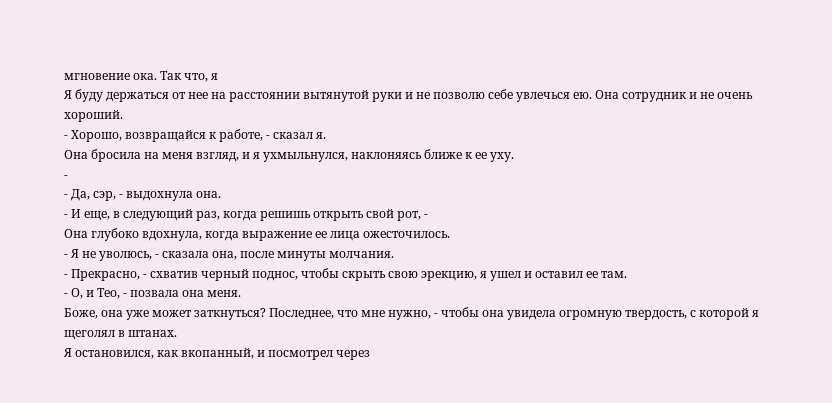мгновение ока. Так что, я
Я буду держаться от нее на расстоянии вытянутой руки и не позволю себе увлечься ею. Она сотрудник и не очень хороший.
- Хорошо, возвращайся к работе, - сказал я.
Она бросила на меня взгляд, и я ухмыльнулся, наклоняясь ближе к ее уху.
-
- Да, сэр, - выдохнула она.
- И еще, в следующий раз, когда решишь открыть свой рот, -
Она глубоко вдохнула, когда выражение ее лица ожесточилось.
- Я не уволюсь, - сказала она, после минуты молчания.
- Прекрасно, - схватив черный поднос, чтобы скрыть свою эрекцию, я ушел и оставил ее там.
- О, и Тео, - позвала она меня.
Боже, она уже может заткнуться? Последнее, что мне нужно, - чтобы она увидела огромную твердость, с которой я щеголял в штанах.
Я остановился, как вкопанный, и посмотрел через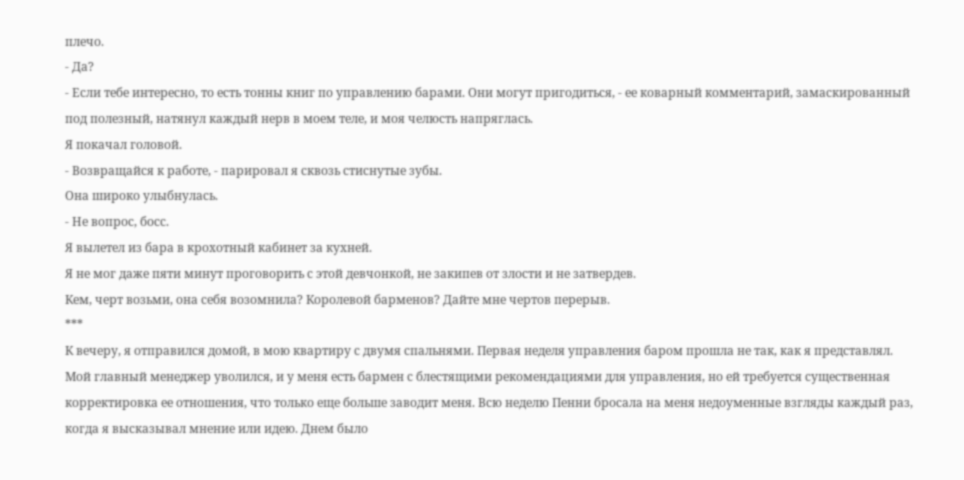плечо.
- Да?
- Если тебе интересно, то есть тонны книг по управлению барами. Они могут пригодиться, - ее коварный комментарий, замаскированный под полезный, натянул каждый нерв в моем теле, и моя челюсть напряглась.
Я покачал головой.
- Возвращайся к работе, - парировал я сквозь стиснутые зубы.
Она широко улыбнулась.
- Не вопрос, босс.
Я вылетел из бара в крохотный кабинет за кухней.
Я не мог даже пяти минут проговорить с этой девчонкой, не закипев от злости и не затвердев.
Кем, черт возьми, она себя возомнила? Королевой барменов? Дайте мне чертов перерыв.
***
К вечеру, я отправился домой, в мою квартиру с двумя спальнями. Первая неделя управления баром прошла не так, как я представлял. Мой главный менеджер уволился, и у меня есть бармен с блестящими рекомендациями для управления, но ей требуется существенная корректировка ее отношения, что только еще больше заводит меня. Всю неделю Пенни бросала на меня недоуменные взгляды каждый раз, когда я высказывал мнение или идею. Днем было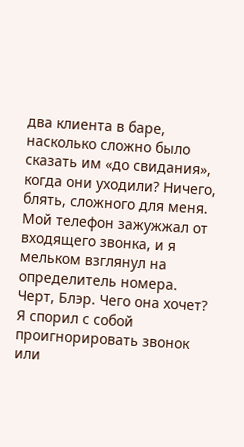два клиента в баре, насколько сложно было сказать им «до свидания», когда они уходили? Ничего, блять, сложного для меня.
Мой телефон зажужжал от входящего звонка, и я мельком взглянул на определитель номера. Черт, Блэр. Чего она хочет?
Я спорил с собой проигнорировать звонок или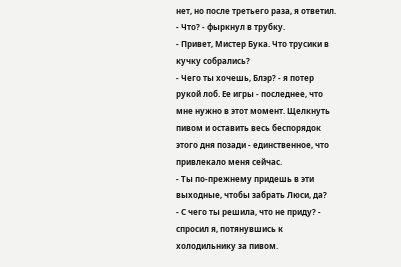нет, но после третьего раза, я ответил.
- Что? - фыркнул в трубку.
- Привет, Мистер Бука. Что трусики в кучку собрались?
- Чего ты хочешь, Блэр? - я потер рукой лоб. Ее игры - последнее, что мне нужно в этот момент. Щелкнуть пивом и оставить весь беспорядок этого дня позади - единственное, что привлекало меня сейчас.
- Ты по-прежнему придешь в эти выходные, чтобы забрать Люси, да?
- С чего ты решила, что не приду? - спросил я, потянувшись к холодильнику за пивом.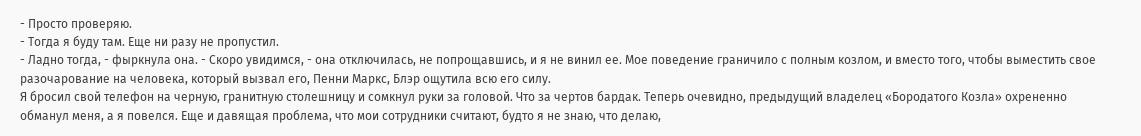- Просто проверяю.
- Тогда я буду там. Еще ни разу не пропустил.
- Ладно тогда, - фыркнула она. - Скоро увидимся, - она отключилась, не попрощавшись, и я не винил ее. Мое поведение граничило с полным козлом, и вместо того, чтобы выместить свое разочарование на человека, который вызвал его, Пенни Маркс, Блэр ощутила всю его силу.
Я бросил свой телефон на черную, гранитную столешницу и сомкнул руки за головой. Что за чертов бардак. Теперь очевидно, предыдущий владелец «Бородатого Козла» охрененно обманул меня, а я повелся. Еще и давящая проблема, что мои сотрудники считают, будто я не знаю, что делаю,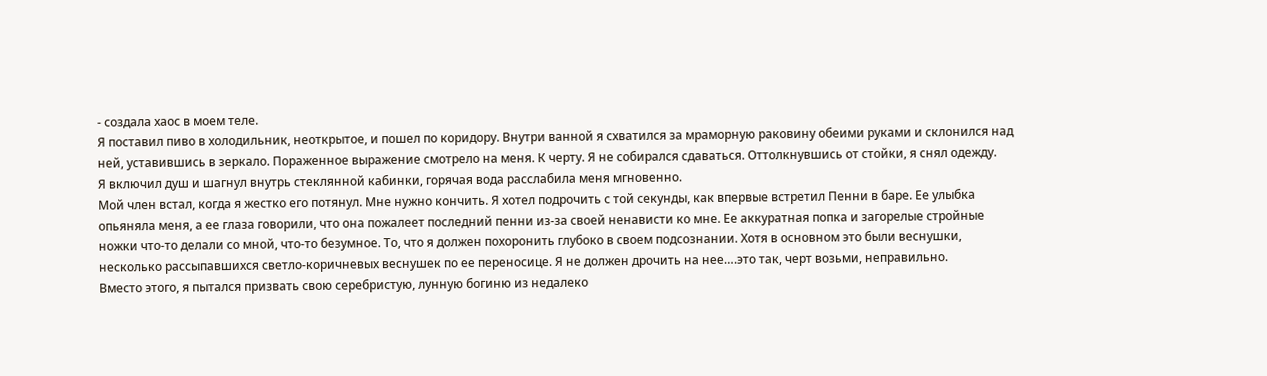- создала хаос в моем теле.
Я поставил пиво в холодильник, неоткрытое, и пошел по коридору. Внутри ванной я схватился за мраморную раковину обеими руками и склонился над ней, уставившись в зеркало. Пораженное выражение смотрело на меня. К черту. Я не собирался сдаваться. Оттолкнувшись от стойки, я снял одежду.
Я включил душ и шагнул внутрь стеклянной кабинки, горячая вода расслабила меня мгновенно.
Мой член встал, когда я жестко его потянул. Мне нужно кончить. Я хотел подрочить с той секунды, как впервые встретил Пенни в баре. Ее улыбка опьяняла меня, а ее глаза говорили, что она пожалеет последний пенни из-за своей ненависти ко мне. Ее аккуратная попка и загорелые стройные ножки что-то делали со мной, что-то безумное. То, что я должен похоронить глубоко в своем подсознании. Хотя в основном это были веснушки, несколько рассыпавшихся светло-коричневых веснушек по ее переносице. Я не должен дрочить на нее….это так, черт возьми, неправильно.
Вместо этого, я пытался призвать свою серебристую, лунную богиню из недалеко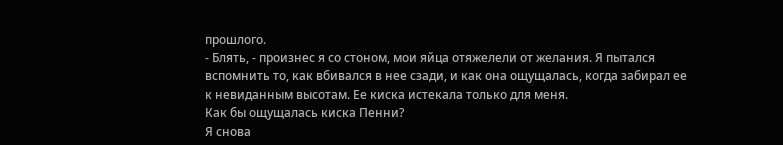прошлого.
- Блять, - произнес я со стоном, мои яйца отяжелели от желания. Я пытался вспомнить то, как вбивался в нее сзади, и как она ощущалась, когда забирал ее к невиданным высотам. Ее киска истекала только для меня.
Как бы ощущалась киска Пенни?
Я снова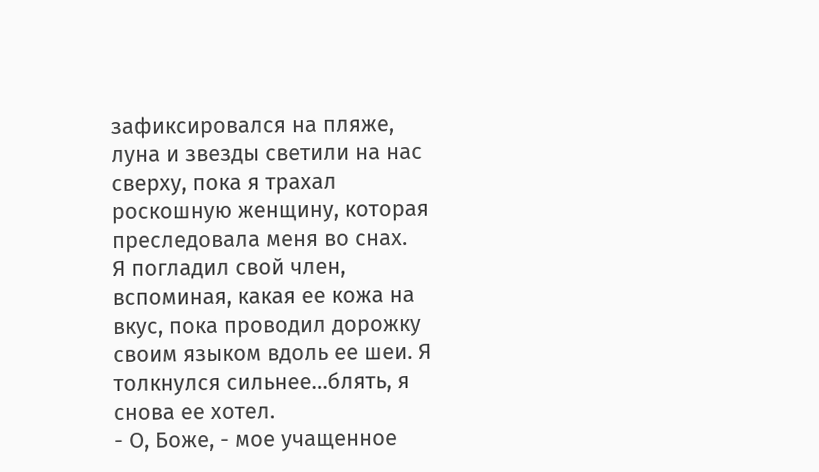зафиксировался на пляже, луна и звезды светили на нас сверху, пока я трахал роскошную женщину, которая преследовала меня во снах.
Я погладил свой член, вспоминая, какая ее кожа на вкус, пока проводил дорожку своим языком вдоль ее шеи. Я толкнулся сильнее…блять, я снова ее хотел.
- О, Боже, - мое учащенное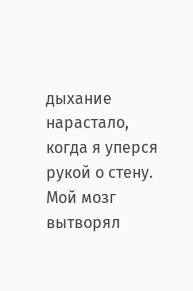дыхание нарастало, когда я уперся рукой о стену.
Мой мозг вытворял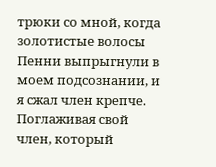трюки со мной, когда золотистые волосы Пенни выпрыгнули в моем подсознании, и я сжал член крепче. Поглаживая свой член, который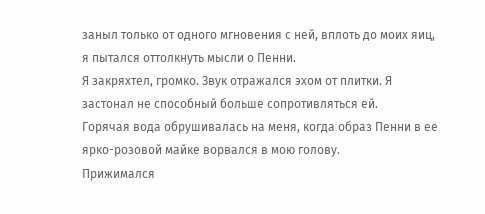заныл только от одного мгновения с ней, вплоть до моих яиц, я пытался оттолкнуть мысли о Пенни.
Я закряхтел, громко. Звук отражался эхом от плитки. Я застонал не способный больше сопротивляться ей.
Горячая вода обрушивалась на меня, когда образ Пенни в ее ярко-розовой майке ворвался в мою голову.
Прижимался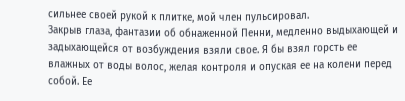сильнее своей рукой к плитке, мой член пульсировал.
Закрыв глаза, фантазии об обнаженной Пенни, медленно выдыхающей и задыхающейся от возбуждения взяли свое. Я бы взял горсть ее влажных от воды волос, желая контроля и опуская ее на колени перед собой. Ее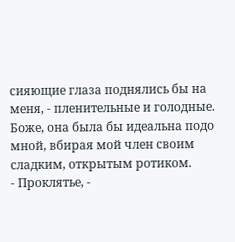сияющие глаза поднялись бы на меня, - пленительные и голодные. Боже, она была бы идеальна подо мной, вбирая мой член своим сладким, открытым ротиком.
- Проклятье, -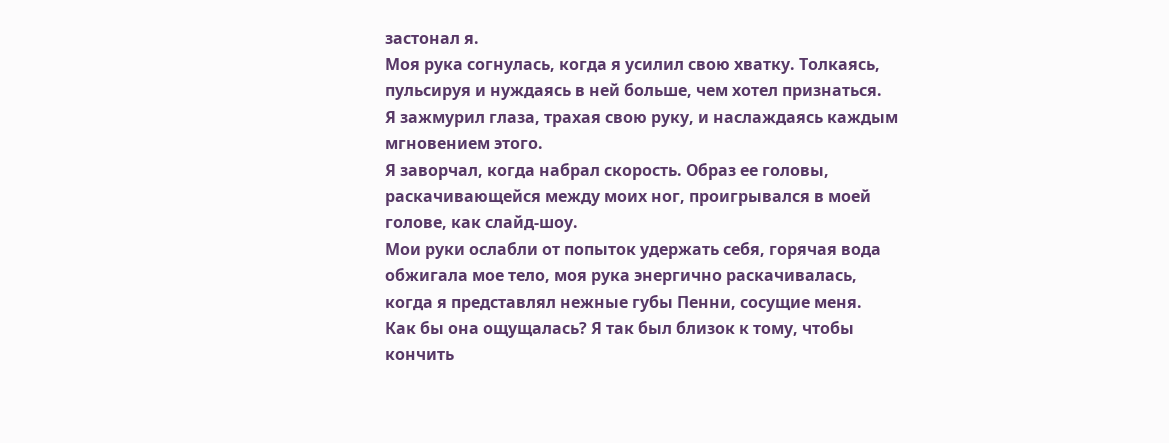застонал я.
Моя рука согнулась, когда я усилил свою хватку. Толкаясь, пульсируя и нуждаясь в ней больше, чем хотел признаться.
Я зажмурил глаза, трахая свою руку, и наслаждаясь каждым мгновением этого.
Я заворчал, когда набрал скорость. Образ ее головы, раскачивающейся между моих ног, проигрывался в моей голове, как слайд-шоу.
Мои руки ослабли от попыток удержать себя, горячая вода обжигала мое тело, моя рука энергично раскачивалась, когда я представлял нежные губы Пенни, сосущие меня.
Как бы она ощущалась? Я так был близок к тому, чтобы кончить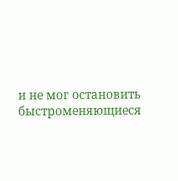и не мог остановить быстроменяющиеся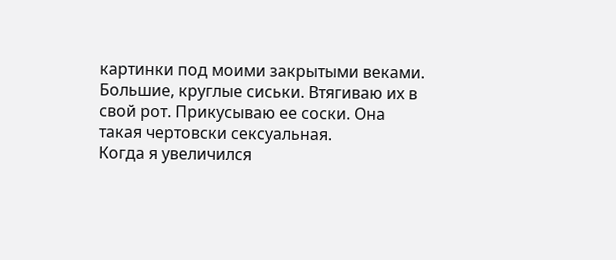картинки под моими закрытыми веками. Большие, круглые сиськи. Втягиваю их в свой рот. Прикусываю ее соски. Она такая чертовски сексуальная.
Когда я увеличился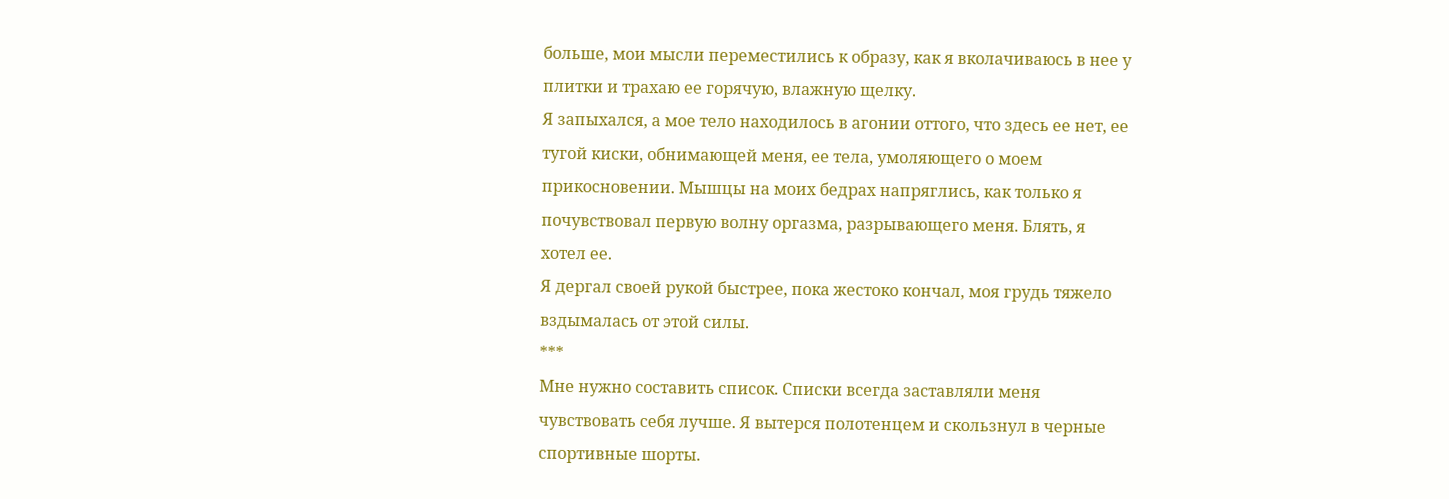больше, мои мысли переместились к образу, как я вколачиваюсь в нее у плитки и трахаю ее горячую, влажную щелку.
Я запыхался, а мое тело находилось в агонии оттого, что здесь ее нет, ее тугой киски, обнимающей меня, ее тела, умоляющего о моем прикосновении. Мышцы на моих бедрах напряглись, как только я почувствовал первую волну оргазма, разрывающего меня. Блять, я хотел ее.
Я дергал своей рукой быстрее, пока жестоко кончал, моя грудь тяжело вздымалась от этой силы.
***
Мне нужно составить список. Списки всегда заставляли меня чувствовать себя лучше. Я вытерся полотенцем и скользнул в черные спортивные шорты.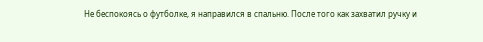Не беспокоясь о футболке, я направился в спальню. После того как захватил ручку и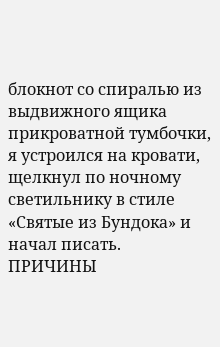блокнот со спиралью из выдвижного ящика прикроватной тумбочки, я устроился на кровати, щелкнул по ночному светильнику в стиле «Святые из Бундока» и начал писать.
ПРИЧИНЫ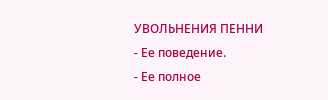УВОЛЬНЕНИЯ ПЕННИ
- Ее поведение.
- Ее полное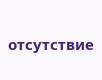отсутствие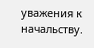уважения к начальству.